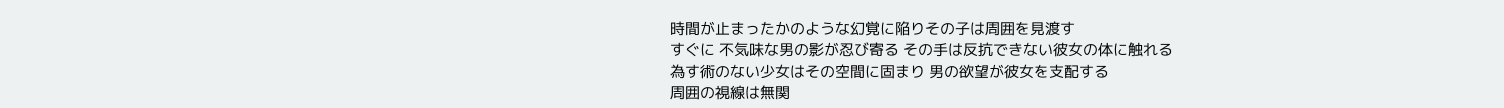時間が止まったかのような幻覚に陥りその子は周囲を見渡す
すぐに 不気味な男の影が忍び寄る その手は反抗できない彼女の体に触れる
為す術のない少女はその空間に固まり 男の欲望が彼女を支配する
周囲の視線は無関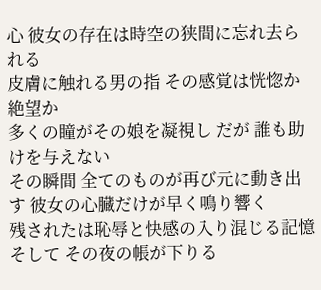心 彼女の存在は時空の狭間に忘れ去られる
皮膚に触れる男の指 その感覚は恍惚か絶望か
多くの瞳がその娘を凝視し だが 誰も助けを与えない
その瞬間 全てのものが再び元に動き出す 彼女の心臓だけが早く鳴り響く
残されたは恥辱と快感の入り混じる記憶
そして その夜の帳が下りる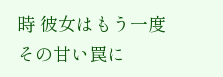時 彼女はもう一度その甘い罠に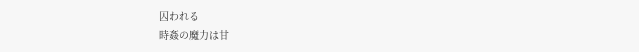囚われる
時姦の魔力は甘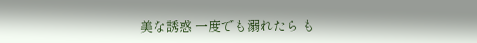美な誘惑 一度でも溺れたら も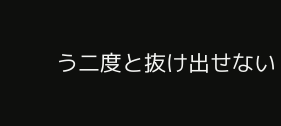う二度と抜け出せない